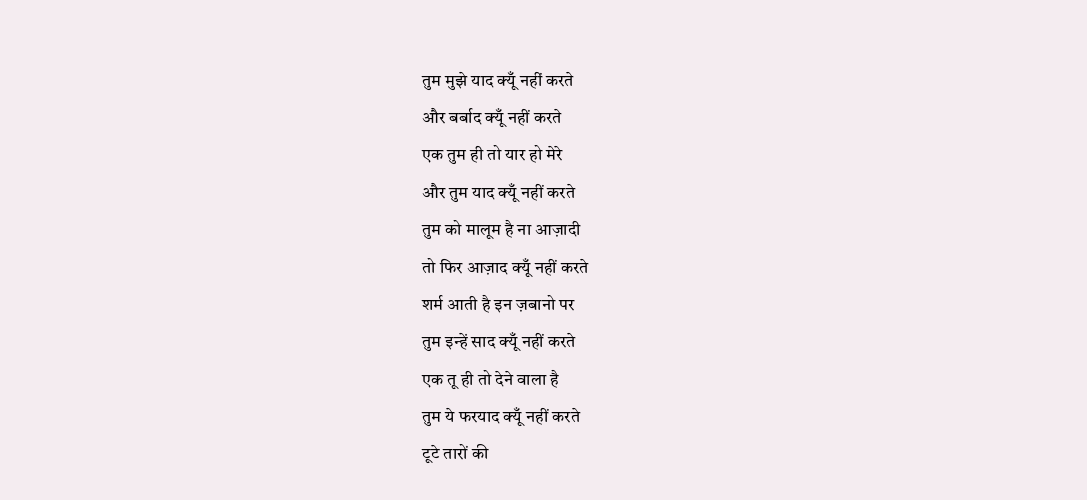तुम मुझे याद क्यूँ नहीं करते
और बर्बाद क्यूँ नहीं करते
एक तुम ही तो यार हो मेरे
और तुम याद क्यूँ नहीं करते
तुम को मालूम है ना आज़ादी
तो फिर आज़ाद क्यूँ नहीं करते
शर्म आती है इन ज़बानो पर
तुम इन्हें साद क्यूँ नहीं करते
एक तू ही तो देने वाला है
तुम ये फरयाद क्यूँ नहीं करते
टूटे तारों की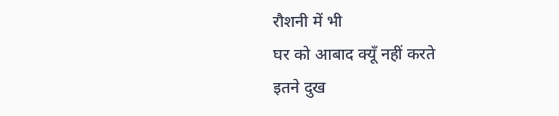रौशनी में भी
घर को आबाद क्यूँ नहीं करते
इतने दुख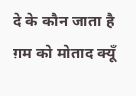दे के कौन जाता है
ग़म को मोताद क्यूँ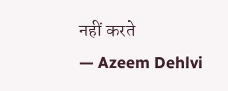नहीं करते
— Azeem Dehlvi